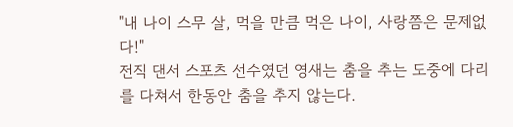"내 나이 스무 살, 먹을 만큼 먹은 나이, 사랑쯤은 문제없다!"
전직 댄서 스포츠 선수였던 영새는 춤을 추는 도중에 다리를 다쳐서 한동안 춤을 추지 않는다.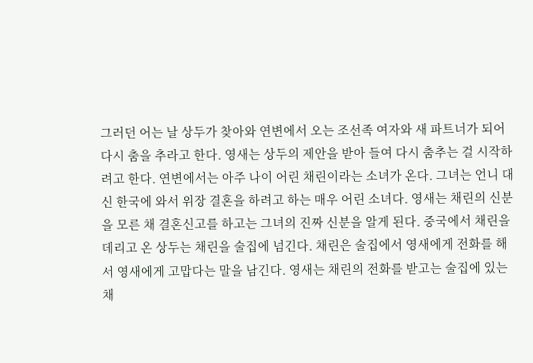그러던 어는 날 상두가 찾아와 연변에서 오는 조선족 여자와 새 파트너가 되어 다시 춤을 추라고 한다. 영새는 상두의 제안을 받아 들여 다시 춤추는 걸 시작하려고 한다. 연변에서는 아주 나이 어린 채린이라는 소녀가 온다. 그녀는 언니 대신 한국에 와서 위장 결혼을 하려고 하는 매우 어린 소녀다. 영새는 채린의 신분을 모른 채 결혼신고를 하고는 그녀의 진짜 신분을 알게 된다. 중국에서 채린을 데리고 온 상두는 채린을 술집에 넘긴다. 채린은 술집에서 영새에게 전화를 해서 영새에게 고맙다는 말을 남긴다. 영새는 채린의 전화를 받고는 술집에 있는 채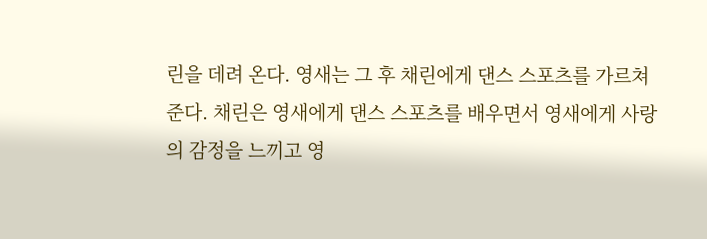린을 데려 온다. 영새는 그 후 채린에게 댄스 스포츠를 가르쳐준다. 채린은 영새에게 댄스 스포츠를 배우면서 영새에게 사랑의 감정을 느끼고 영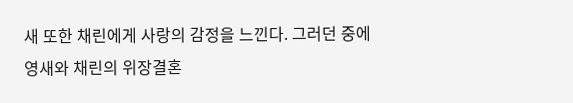새 또한 채린에게 사랑의 감정을 느낀다. 그러던 중에 영새와 채린의 위장결혼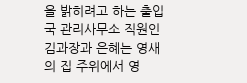을 밝히려고 하는 출입국 관리사무소 직원인 김과장과 은혜는 영새의 집 주위에서 영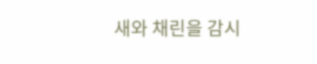새와 채린을 감시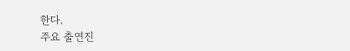한다.
주요 출연진